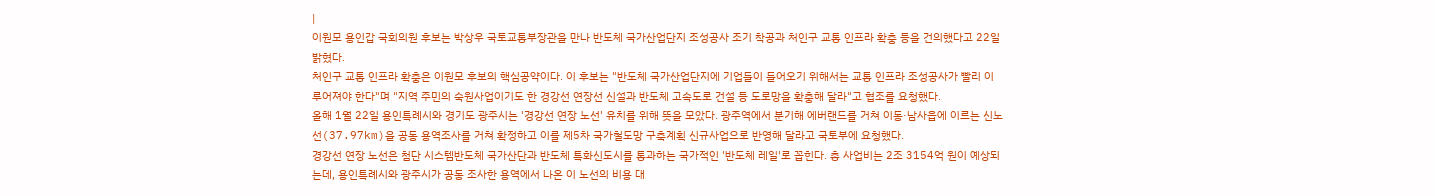|
이원모 용인갑 국회의원 후보는 박상우 국토교통부장관을 만나 반도체 국가산업단지 조성공사 조기 착공과 처인구 교통 인프라 확충 등을 건의했다고 22일 밝혔다.
처인구 교통 인프라 확충은 이원모 후보의 핵심공약이다. 이 후보는 "반도체 국가산업단지에 기업들이 들어오기 위해서는 교통 인프라 조성공사가 빨리 이루어져야 한다"며 "지역 주민의 숙원사업이기도 한 경강선 연장선 신설과 반도체 고속도로 건설 등 도로망을 확충해 달라"고 협조를 요청했다.
올해 1월 22일 용인특례시와 경기도 광주시는 '경강선 연장 노선' 유치를 위해 뜻을 모았다. 광주역에서 분기해 에버랜드를 거쳐 이동·남사읍에 이르는 신노선(37.97km)을 공동 용역조사를 거쳐 확정하고 이를 제5차 국가철도망 구축계획 신규사업으로 반영해 달라고 국토부에 요청했다.
경강선 연장 노선은 첨단 시스템반도체 국가산단과 반도체 특화신도시를 통과하는 국가적인 '반도체 레일'로 꼽힌다. 총 사업비는 2조 3154억 원이 예상되는데, 용인특례시와 광주시가 공동 조사한 용역에서 나온 이 노선의 비용 대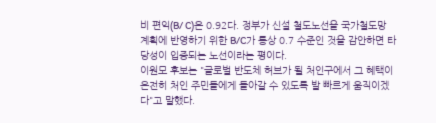비 편익(B/ C)은 0.92다. 정부가 신설 철도노선을 국가철도망 계획에 반영하기 위한 B/C가 통상 0.7 수준인 것을 감안하면 타당성이 입증되는 노선이라는 평이다.
이원모 후보는 "글로벌 반도체 허브가 될 처인구에서 그 혜택이 온전히 처인 주민들에게 돌아갈 수 있도록 발 빠르게 움직이겠다"고 말했다.